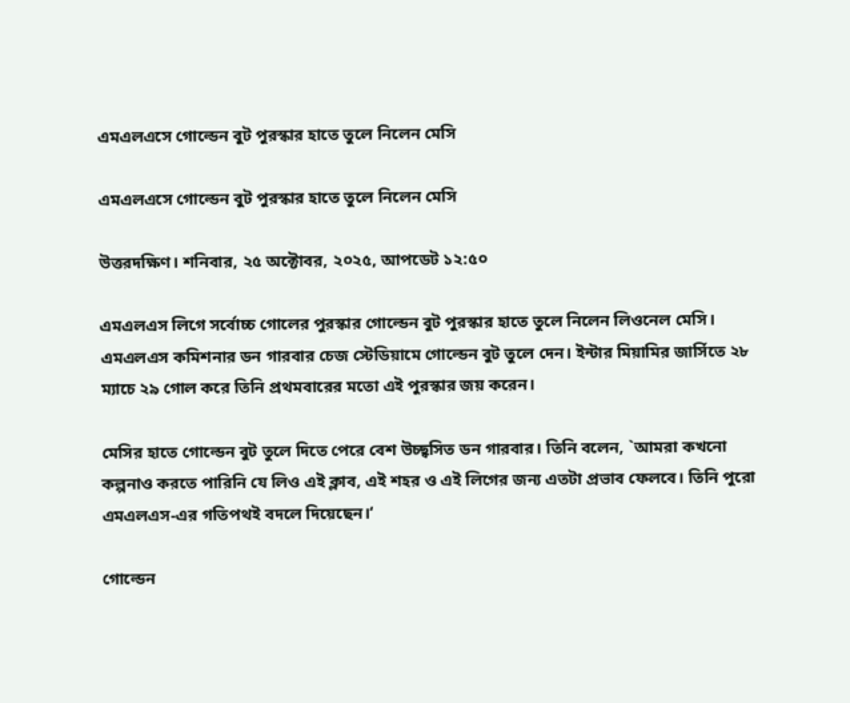এমএলএসে গোল্ডেন বুট পুরস্কার হাতে তুলে নিলেন মেসি

এমএলএসে গোল্ডেন বুট পুরস্কার হাতে তুলে নিলেন মেসি

উত্তরদক্ষিণ। শনিবার, ২৫ অক্টোবর, ২০২৫, আপডেট ১২:৫০

এমএলএস লিগে সর্বোচ্চ গোলের পুরস্কার গোল্ডেন বুট পুরস্কার হাতে তুলে নিলেন লিওনেল মেসি। এমএলএস কমিশনার ডন গারবার চেজ স্টেডিয়ামে গোল্ডেন বুট তুলে দেন। ইন্টার মিয়ামির জার্সিতে ২৮ ম্যাচে ২৯ গোল করে তিনি প্রথমবারের মতো এই পুরস্কার জয় করেন।

মেসির হাতে গোল্ডেন বুট তুলে দিতে পেরে বেশ উচ্ছ্বসিত ডন গারবার। তিনি বলেন, `আমরা কখনো কল্পনাও করতে পারিনি যে লিও এই ক্লাব, এই শহর ও এই লিগের জন্য এতটা প্রভাব ফেলবে। তিনি পুরো এমএলএস-এর গতিপথই বদলে দিয়েছেন।‘

গোল্ডেন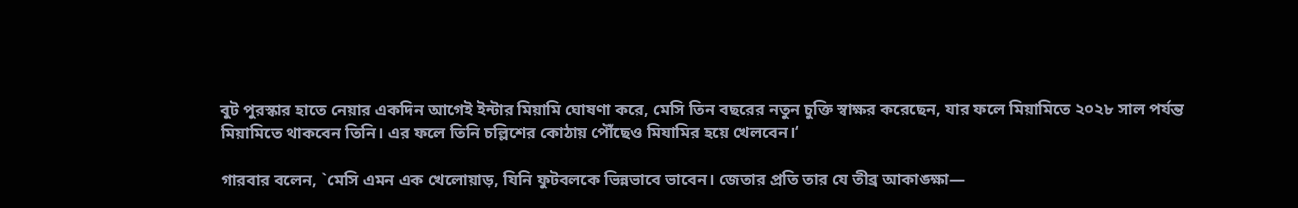বুট পুরস্কার হাতে নেয়ার একদিন আগেই ইন্টার মিয়ামি ঘোষণা করে, মেসি তিন বছরের নতুন চুক্তি স্বাক্ষর করেছেন, যার ফলে মিয়ামিতে ২০২৮ সাল পর্যন্ত মিয়ামিতে থাকবেন তিনি। এর ফলে তিনি চল্লিশের কোঠায় পৌঁছেও মিযামির হয়ে খেলবেন।‘

গারবার বলেন, `মেসি এমন এক খেলোয়াড়, যিনি ফুটবলকে ভিন্নভাবে ভাবেন। জেতার প্রতি তার যে তীব্র আকাঙ্ক্ষা—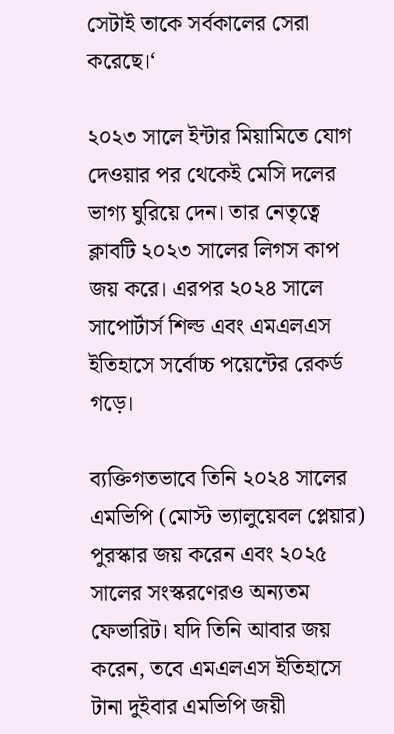সেটাই তাকে সর্বকালের সেরা করেছে।‘

২০২৩ সালে ইন্টার মিয়ামিতে যোগ দেওয়ার পর থেকেই মেসি দলের ভাগ্য ঘুরিয়ে দেন। তার নেতৃত্বে ক্লাবটি ২০২৩ সালের লিগস কাপ জয় করে। এরপর ২০২৪ সালে সাপোর্টার্স শিল্ড এবং এমএলএস ইতিহাসে সর্বোচ্চ পয়েন্টের রেকর্ড গড়ে।

ব্যক্তিগতভাবে তিনি ২০২৪ সালের এমভিপি (মোস্ট ভ্যালুয়েবল প্লেয়ার) পুরস্কার জয় করেন এবং ২০২৫ সালের সংস্করণেরও অন্যতম ফেভারিট। যদি তিনি আবার জয় করেন, তবে এমএলএস ইতিহাসে টানা দুইবার এমভিপি জয়ী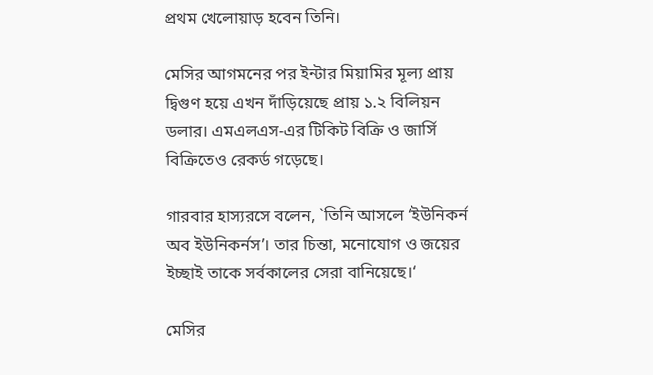প্রথম খেলোয়াড় হবেন তিনি।

মেসির আগমনের পর ইন্টার মিয়ামির মূল্য প্রায় দ্বিগুণ হয়ে এখন দাঁড়িয়েছে প্রায় ১.২ বিলিয়ন ডলার। এমএলএস-এর টিকিট বিক্রি ও জার্সি বিক্রিতেও রেকর্ড গড়েছে।

গারবার হাস্যরসে বলেন, `তিনি আসলে ‘ইউনিকর্ন অব ইউনিকর্নস’। তার চিন্তা, মনোযোগ ও জয়ের ইচ্ছাই তাকে সর্বকালের সেরা বানিয়েছে।‘

মেসির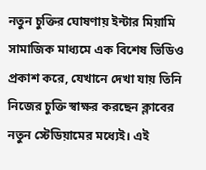নতুন চুক্তির ঘোষণায় ইন্টার মিয়ামি সামাজিক মাধ্যমে এক বিশেষ ভিডিও প্রকাশ করে, যেখানে দেখা যায় তিনি নিজের চুক্তি স্বাক্ষর করছেন ক্লাবের নতুন স্টেডিয়ামের মধ্যেই। এই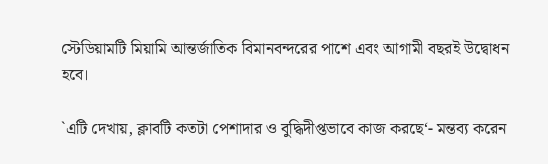স্টেডিয়ামটি মিয়ামি আন্তর্জাতিক বিমানবন্দরের পাশে এবং আগামী বছরই উদ্বোধন হবে।

`এটি দেখায়, ক্লাবটি কতটা পেশাদার ও বুদ্ধিদীপ্তভাবে কাজ করছে‘- মন্তব্য করেন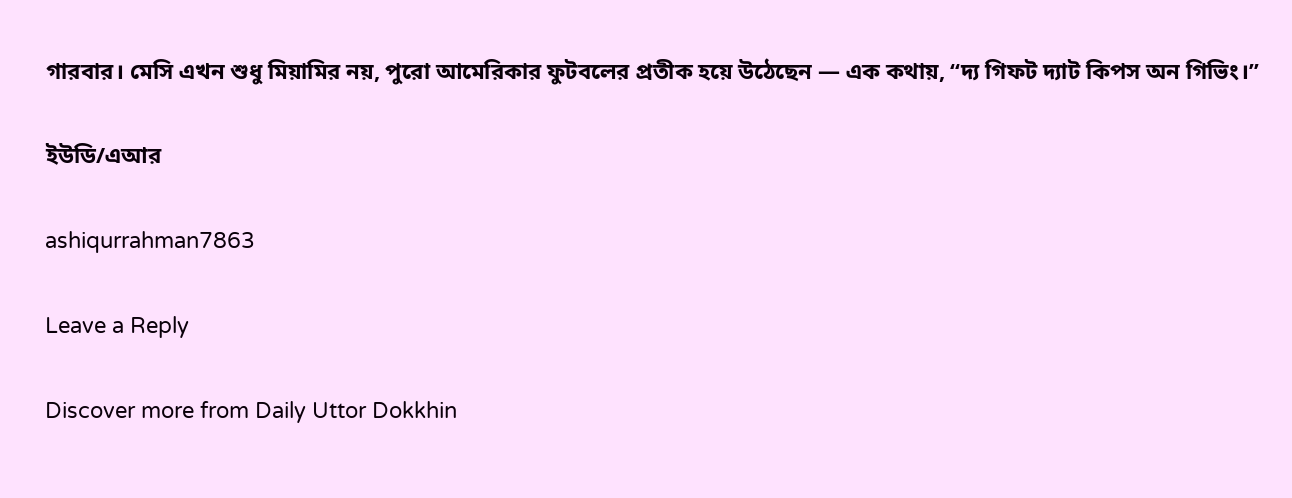গারবার। মেসি এখন শুধু মিয়ামির নয়, পুরো আমেরিকার ফুটবলের প্রতীক হয়ে উঠেছেন — এক কথায়, “দ্য গিফট দ্যাট কিপস অন গিভিং।”

ইউডি/এআর

ashiqurrahman7863

Leave a Reply

Discover more from Daily Uttor Dokkhin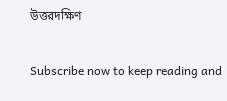উত্তরদক্ষিণ

Subscribe now to keep reading and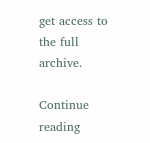get access to the full archive.

Continue reading